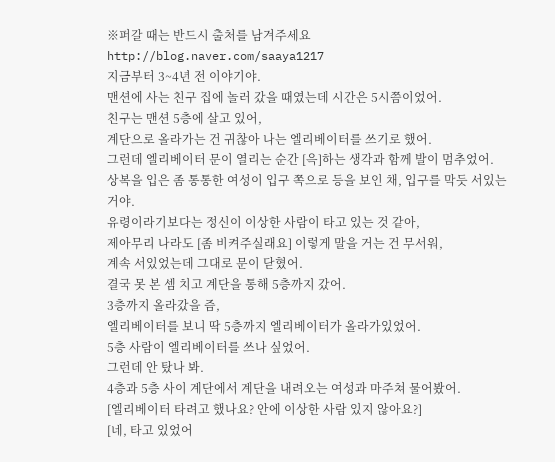※퍼갈 때는 반드시 출처를 남겨주세요
http://blog.naver.com/saaya1217
지금부터 3~4년 전 이야기야.
맨션에 사는 친구 집에 놀러 갔을 때였는데 시간은 5시쯤이었어.
친구는 맨션 5층에 살고 있어,
계단으로 올라가는 건 귀찮아 나는 엘리베이터를 쓰기로 했어.
그런데 엘리베이터 문이 열리는 순간 [윽]하는 생각과 함께 발이 멈추었어.
상복을 입은 좀 통통한 여성이 입구 쪽으로 등을 보인 채, 입구를 막듯 서있는 거야.
유령이라기보다는 정신이 이상한 사람이 타고 있는 것 같아,
제아무리 나라도 [좀 비켜주실래요] 이렇게 말을 거는 건 무서워,
계속 서있었는데 그대로 문이 닫혔어.
결국 못 본 셈 치고 계단을 통해 5층까지 갔어.
3층까지 올라갔을 즘,
엘리베이터를 보니 딱 5층까지 엘리베이터가 올라가있었어.
5층 사람이 엘리베이터를 쓰나 싶었어.
그런데 안 탔나 봐.
4층과 5층 사이 계단에서 계단을 내려오는 여성과 마주쳐 물어봤어.
[엘리베이터 타려고 했나요? 안에 이상한 사람 있지 않아요?]
[네, 타고 있었어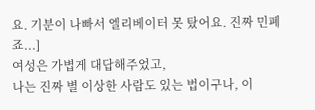요. 기분이 나빠서 엘리베이터 못 탔어요. 진짜 민폐죠...]
여성은 가볍게 대답해주었고,
나는 진짜 별 이상한 사람도 있는 법이구나, 이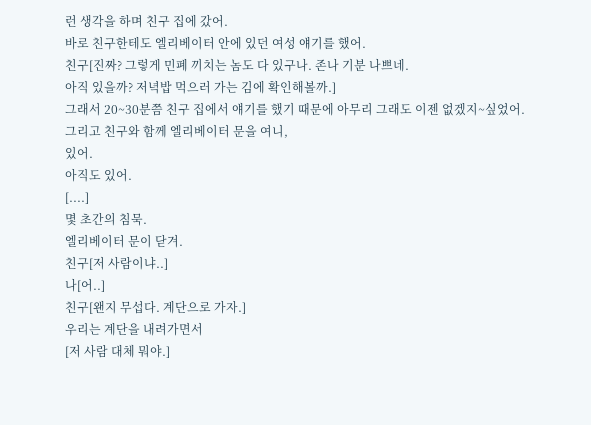런 생각을 하며 친구 집에 갔어.
바로 친구한테도 엘리베이터 안에 있던 여성 얘기를 했어.
친구[진짜? 그렇게 민폐 끼치는 놈도 다 있구나. 존나 기분 나쁘네.
아직 있을까? 저녁밥 먹으러 가는 김에 확인해볼까.]
그래서 20~30분쯤 친구 집에서 얘기를 했기 때문에 아무리 그래도 이젠 없겠지~싶었어.
그리고 친구와 함께 엘리베이터 문을 여니,
있어.
아직도 있어.
[....]
몇 초간의 침묵.
엘리베이터 문이 닫겨.
친구[저 사람이냐..]
나[어..]
친구[왠지 무섭다. 계단으로 가자.]
우리는 계단을 내려가면서
[저 사람 대체 뭐야.]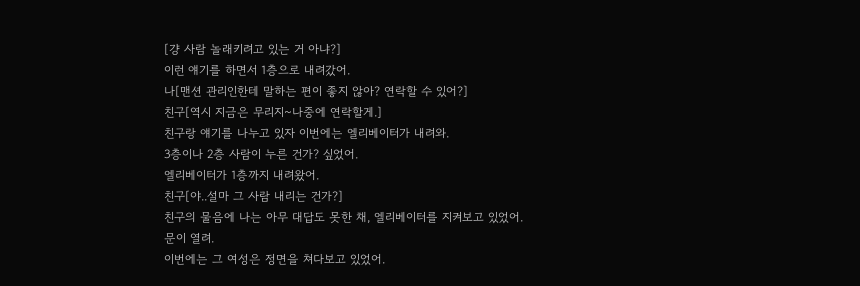[걍 사람 놀래키려고 있는 거 아냐?]
이런 얘기를 하면서 1층으로 내려갔어.
나[맨션 관리인한테 말하는 편이 좋지 않아? 연락할 수 있어?]
친구[역시 지금은 무리지~나중에 연락할게.]
친구랑 얘기를 나누고 있자 이번에는 엘리베이터가 내려와.
3층이나 2층 사람이 누른 건가? 싶었어.
엘리베이터가 1층까지 내려왔어.
친구[야..설마 그 사람 내리는 건가?]
친구의 물음에 나는 아무 대답도 못한 채, 엘리베이터를 지켜보고 있었어.
문이 열려.
이번에는 그 여성은 정면을 쳐다보고 있었어.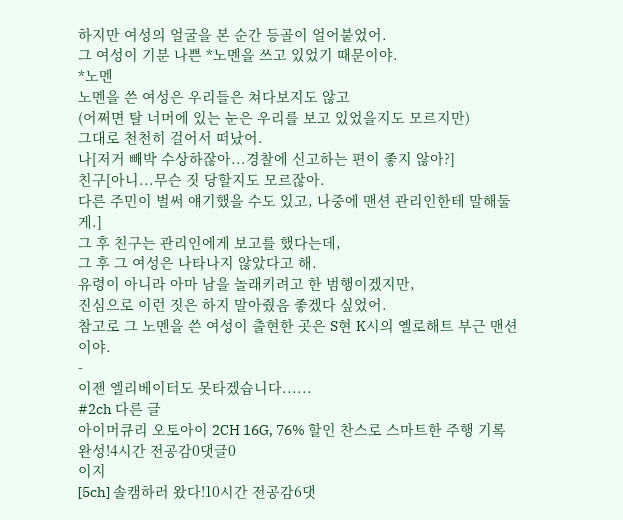하지만 여성의 얼굴을 본 순간 등골이 얼어붙었어.
그 여성이 기분 나쁜 *노멘을 쓰고 있었기 때문이야.
*노멘
노멘을 쓴 여성은 우리들은 쳐다보지도 않고
(어쩌면 탈 너머에 있는 눈은 우리를 보고 있었을지도 모르지만)
그대로 천천히 걸어서 떠났어.
나[저거 빼박 수상하잖아...경찰에 신고하는 편이 좋지 않아?]
친구[아니...무슨 짓 당할지도 모르잖아.
다른 주민이 벌써 얘기했을 수도 있고, 나중에 맨션 관리인한테 말해둘게.]
그 후 친구는 관리인에게 보고를 했다는데,
그 후 그 여성은 나타나지 않았다고 해.
유령이 아니라 아마 남을 놀래키려고 한 범행이겠지만,
진심으로 이런 짓은 하지 말아줬음 좋겠다 싶었어.
참고로 그 노멘을 쓴 여성이 출현한 곳은 S현 K시의 옐로해트 부근 맨션이야.
-
이젠 엘리베이터도 못타겠습니다......
#2ch 다른 글
아이머큐리 오토아이 2CH 16G, 76% 할인 찬스로 스마트한 주행 기록 완성!4시간 전공감0댓글0
이지
[5ch] 솔캠하러 왔다!10시간 전공감6댓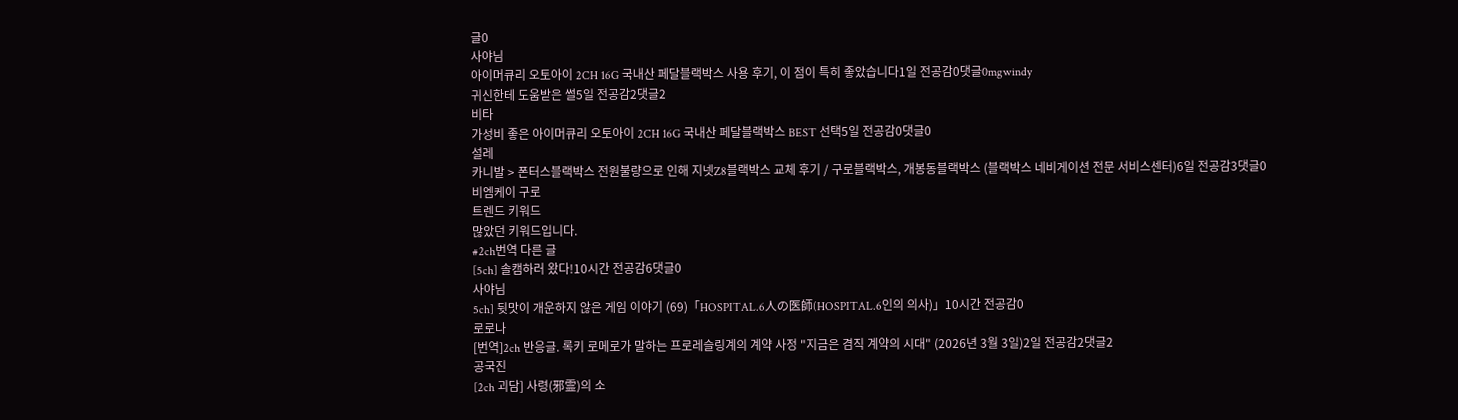글0
사야님
아이머큐리 오토아이 2CH 16G 국내산 페달블랙박스 사용 후기, 이 점이 특히 좋았습니다1일 전공감0댓글0mgwindy
귀신한테 도움받은 썰5일 전공감2댓글2
비타
가성비 좋은 아이머큐리 오토아이 2CH 16G 국내산 페달블랙박스 BEST 선택5일 전공감0댓글0
설레
카니발 > 폰터스블랙박스 전원불량으로 인해 지넷Z8블랙박스 교체 후기 / 구로블랙박스, 개봉동블랙박스 (블랙박스 네비게이션 전문 서비스센터)6일 전공감3댓글0
비엠케이 구로
트렌드 키워드
많았던 키워드입니다.
#2ch번역 다른 글
[5ch] 솔캠하러 왔다!10시간 전공감6댓글0
사야님
5ch] 뒷맛이 개운하지 않은 게임 이야기 (69)「HOSPITAL.6人の医師(HOSPITAL.6인의 의사)」10시간 전공감0
로로나
[번역]2ch 반응글. 록키 로메로가 말하는 프로레슬링계의 계약 사정 "지금은 겸직 계약의 시대" (2026년 3월 3일)2일 전공감2댓글2
공국진
[2ch 괴담] 사령(邪霊)의 소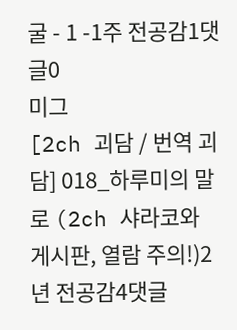굴 - 1 -1주 전공감1댓글0
미그
[2ch 괴담 / 번역 괴담] 018_하루미의 말로 (2ch 샤라코와 게시판, 열람 주의!)2년 전공감4댓글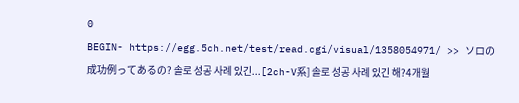0
BEGIN- https://egg.5ch.net/test/read.cgi/visual/1358054971/ >> ソロの成功例ってあるの? 솔로 성공 사례 있긴...[2ch-V系] 솔로 성공 사례 있긴 해?4개월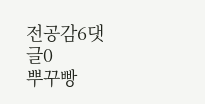전공감6댓글0
뿌꾸빵